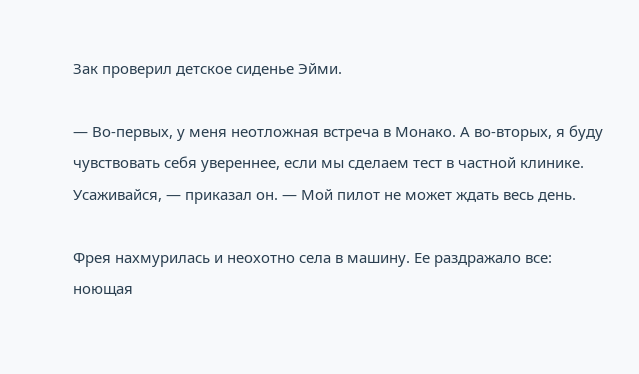Зак проверил детское сиденье Эйми.

— Во-первых, у меня неотложная встреча в Монако. А во-вторых, я буду чувствовать себя увереннее, если мы сделаем тест в частной клинике. Усаживайся, — приказал он. — Мой пилот не может ждать весь день.

Фрея нахмурилась и неохотно села в машину. Ее раздражало все: ноющая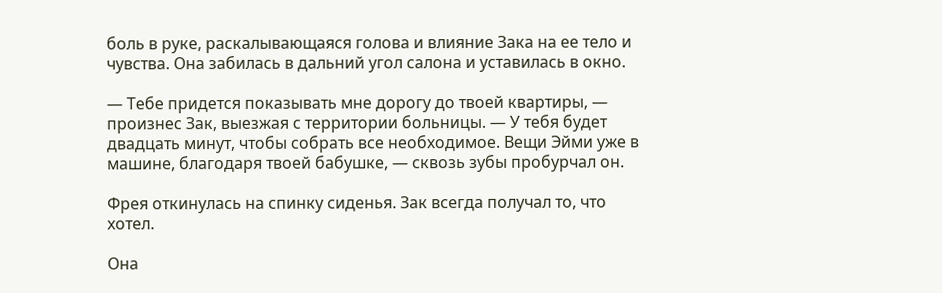боль в руке, раскалывающаяся голова и влияние Зака на ее тело и чувства. Она забилась в дальний угол салона и уставилась в окно.

— Тебе придется показывать мне дорогу до твоей квартиры, — произнес Зак, выезжая с территории больницы. — У тебя будет двадцать минут, чтобы собрать все необходимое. Вещи Эйми уже в машине, благодаря твоей бабушке, — сквозь зубы пробурчал он.

Фрея откинулась на спинку сиденья. Зак всегда получал то, что хотел.

Она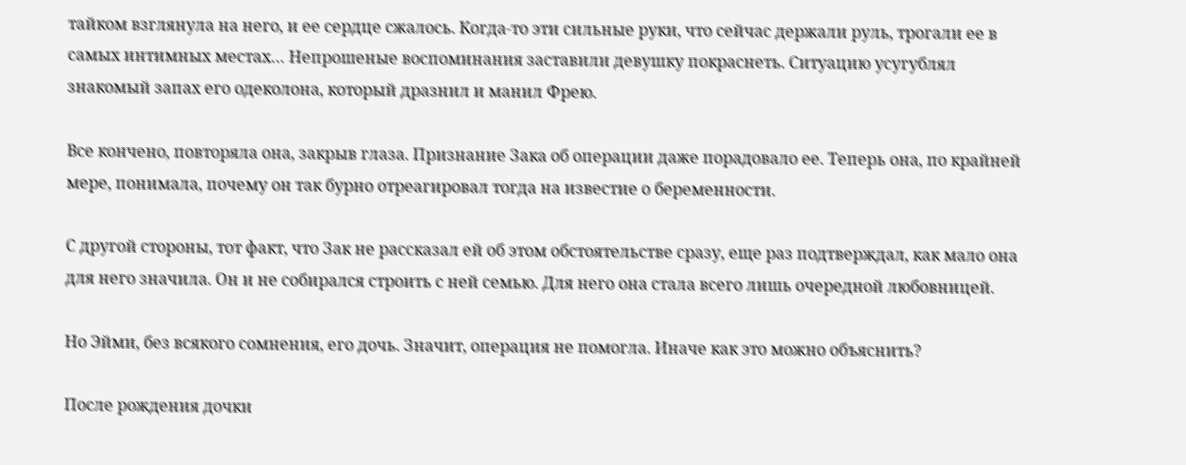тайком взглянула на него, и ее сердце сжалось. Когда-то эти сильные руки, что сейчас держали руль, трогали ее в самых интимных местах… Непрошеные воспоминания заставили девушку покраснеть. Ситуацию усугублял знакомый запах его одеколона, который дразнил и манил Фрею.

Все кончено, повторяла она, закрыв глаза. Признание Зака об операции даже порадовало ее. Теперь она, по крайней мере, понимала, почему он так бурно отреагировал тогда на известие о беременности.

С другой стороны, тот факт, что Зак не рассказал ей об этом обстоятельстве сразу, еще раз подтверждал, как мало она для него значила. Он и не собирался строить с ней семью. Для него она стала всего лишь очередной любовницей.

Но Эйми, без всякого сомнения, его дочь. Значит, операция не помогла. Иначе как это можно объяснить?

После рождения дочки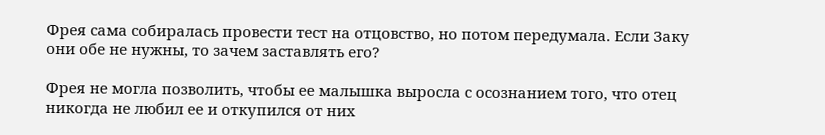Фрея сама собиралась провести тест на отцовство, но потом передумала. Если Заку они обе не нужны, то зачем заставлять его?

Фрея не могла позволить, чтобы ее малышка выросла с осознанием того, что отец никогда не любил ее и откупился от них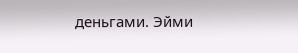деньгами. Эйми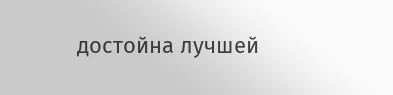достойна лучшей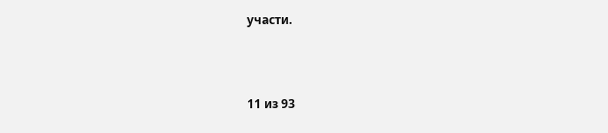участи.



11 из 93